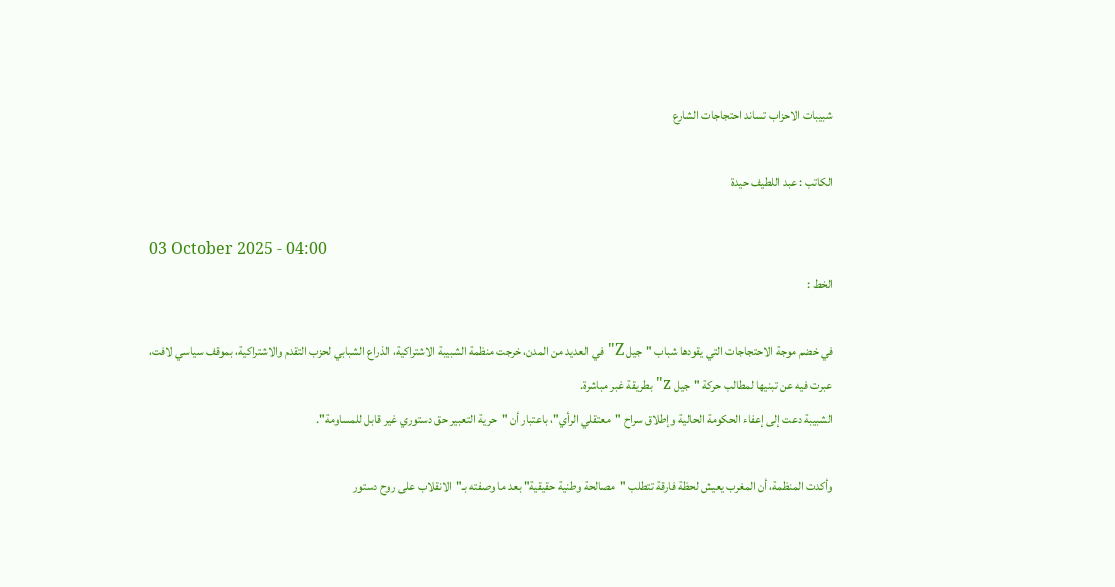شبيبات الاحزاب تساند احتجاجات الشارع

الكاتب : عبد اللطيف حيدة

03 October 2025 - 04:00
الخط :

في خضم موجة الاحتجاجات التي يقودها شباب "جيل Z" في العديد من المدن، خرجت منظمة الشبيبة الاشتراكية، الذراع الشبابي لحزب التقدم والاشتراكية، بموقف سياسي لافت، عبرت فيه عن تبنيها لمطالب حركة "جيل z" بطريقة غبر مباشرة.
الشبيبة دعت إلى إعفاء الحكومة الحالية وإطلاق سراح "معتقلي الرأي"، باعتبار أن "حرية التعبير حق دستوري غير قابل للمساومة".

وأكدت المنظمة، أن المغرب يعيش لحظة فارقة تتطلب "مصالحة وطنية حقيقية" بعد ما وصفته بـ"الانقلاب على روح دستور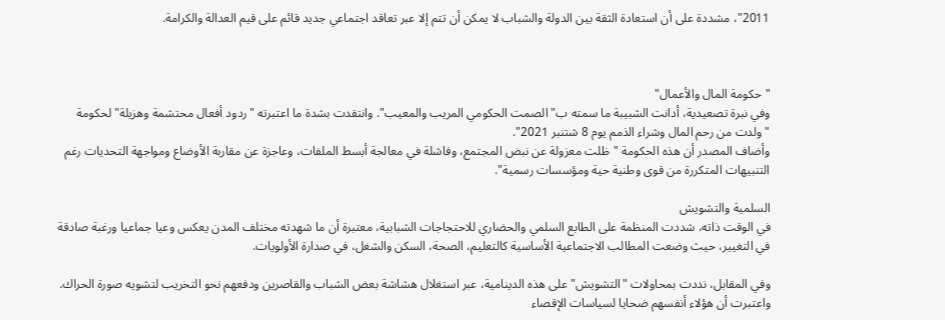2011"، مشددة على أن استعادة الثقة بين الدولة والشباب لا يمكن أن تتم إلا عبر تعاقد اجتماعي جديد قائم على قيم العدالة والكرامة.



"حكومة المال والأعمال"
وفي نبرة تصعيدية، أدانت الشبيبة ما سمته ب"الصمت الحكومي المريب والمعيب". وانتقدت بشدة ما اعتبرته "ردود أفعال محتشمة وهزيلة" لحكومة "ولدت من رحم المال وشراء الذمم يوم 8 شتنبر 2021".
وأضاف المصدر أن هذه الحكومة "ظلت معزولة عن نبض المجتمع، وفاشلة في معالجة أبسط الملفات، وعاجزة عن مقاربة الأوضاع ومواجهة التحديات رغم التنبيهات المتكررة من قوى وطنية حية ومؤسسات رسمية".

السلمية والتشويش
في الوقت ذاته، شددت المنظمة على الطابع السلمي والحضاري للاحتجاجات الشبابية، معتبرة أن ما شهدته مختلف المدن يعكس وعيا جماعيا ورغبة صادقة في التغيير، حيث وضعت المطالب الاجتماعية الأساسية كالتعليم، الصحة، السكن والشغل، في صدارة الأولويات.

وفي المقابل، نددت بمحاولات "التشويش" على هذه الدينامية، عبر استغلال هشاشة بعض الشباب والقاصرين ودفعهم نحو التخريب لتشويه صورة الحراك.
واعتبرت أن هؤلاء أنفسهم ضحايا لسياسات الإقصاء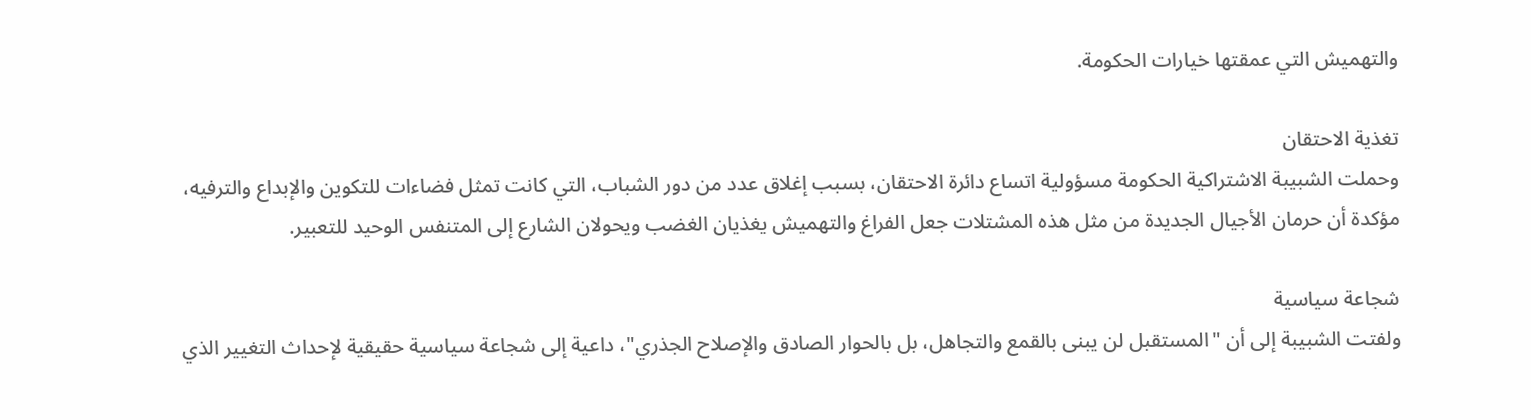والتهميش التي عمقتها خيارات الحكومة.

تغذية الاحتقان
وحملت الشبيبة الاشتراكية الحكومة مسؤولية اتساع دائرة الاحتقان، بسبب إغلاق عدد من دور الشباب، التي كانت تمثل فضاءات للتكوين والإبداع والترفيه، مؤكدة أن حرمان الأجيال الجديدة من مثل هذه المشتلات جعل الفراغ والتهميش يغذيان الغضب ويحولان الشارع إلى المتنفس الوحيد للتعبير.

شجاعة سياسية
ولفتت الشبيبة إلى أن "المستقبل لن يبنى بالقمع والتجاهل، بل بالحوار الصادق والإصلاح الجذري"، داعية إلى شجاعة سياسية حقيقية لإحداث التغيير الذي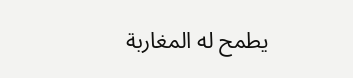يطمح له المغاربة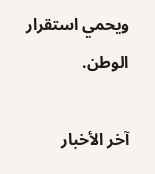ويحمي استقرار الوطن.

آخر الأخبار